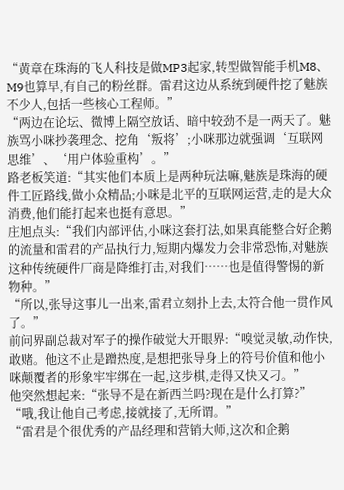“黄章在珠海的飞人科技是做MP3起家,转型做智能手机M8、M9也算早,有自己的粉丝群。雷君这边从系统到硬件挖了魅族不少人,包括一些核心工程师。”
“两边在论坛、微博上隔空放话、暗中较劲不是一两天了。魅族骂小咪抄袭理念、挖角‘叛将’;小咪那边就强调‘互联网思维’、‘用户体验重构’。”
路老板笑道:“其实他们本质上是两种玩法嘛,魅族是珠海的硬件工匠路线,做小众精品;小咪是北平的互联网运营,走的是大众消费,他们能打起来也挺有意思。”
庄旭点头:“我们内部评估,小咪这套打法,如果真能整合好企鹅的流量和雷君的产品执行力,短期内爆发力会非常恐怖,对魅族这种传统硬件厂商是降维打击,对我们……也是值得警惕的新物种。”
“所以,张导这事儿一出来,雷君立刻扑上去,太符合他一贯作风了。”
前问界副总裁对军子的操作破觉大开眼界:“嗅觉灵敏,动作快,敢赌。他这不止是蹭热度,是想把张导身上的符号价值和他小咪颠覆者的形象牢牢绑在一起,这步棋,走得又快又刁。”
他突然想起来:“张导不是在新西兰吗?现在是什么打算?”
“哦,我让他自己考虑,接就接了,无所谓。”
“雷君是个很优秀的产品经理和营销大师,这次和企鹅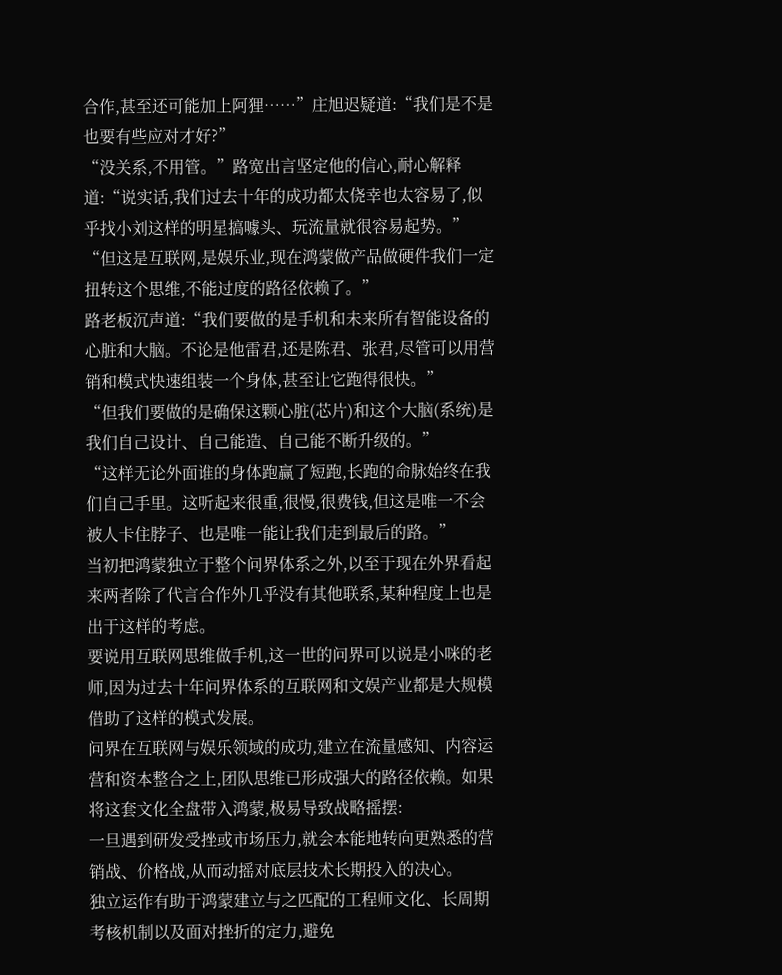合作,甚至还可能加上阿狸……”庄旭迟疑道:“我们是不是也要有些应对才好?”
“没关系,不用管。”路宽出言坚定他的信心,耐心解释道:“说实话,我们过去十年的成功都太侥幸也太容易了,似乎找小刘这样的明星搞噱头、玩流量就很容易起势。”
“但这是互联网,是娱乐业,现在鸿蒙做产品做硬件我们一定扭转这个思维,不能过度的路径依赖了。”
路老板沉声道:“我们要做的是手机和未来所有智能设备的心脏和大脑。不论是他雷君,还是陈君、张君,尽管可以用营销和模式快速组装一个身体,甚至让它跑得很快。”
“但我们要做的是确保这颗心脏(芯片)和这个大脑(系统)是我们自己设计、自己能造、自己能不断升级的。”
“这样无论外面谁的身体跑赢了短跑,长跑的命脉始终在我们自己手里。这听起来很重,很慢,很费钱,但这是唯一不会被人卡住脖子、也是唯一能让我们走到最后的路。”
当初把鸿蒙独立于整个问界体系之外,以至于现在外界看起来两者除了代言合作外几乎没有其他联系,某种程度上也是出于这样的考虑。
要说用互联网思维做手机,这一世的问界可以说是小咪的老师,因为过去十年问界体系的互联网和文娱产业都是大规模借助了这样的模式发展。
问界在互联网与娱乐领域的成功,建立在流量感知、内容运营和资本整合之上,团队思维已形成强大的路径依赖。如果将这套文化全盘带入鸿蒙,极易导致战略摇摆:
一旦遇到研发受挫或市场压力,就会本能地转向更熟悉的营销战、价格战,从而动摇对底层技术长期投入的决心。
独立运作有助于鸿蒙建立与之匹配的工程师文化、长周期考核机制以及面对挫折的定力,避免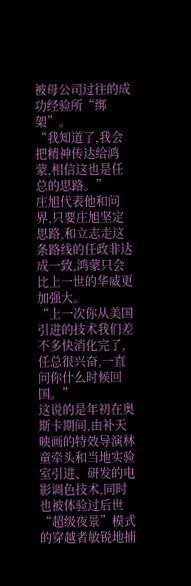被母公司过往的成功经验所“绑架”。
“我知道了,我会把精神传达给鸿蒙,相信这也是任总的思路。”
庄旭代表他和问界,只要庄旭坚定思路,和立志走这条路线的任政非达成一致,鸿蒙只会比上一世的华威更加强大。
“上一次你从美国引进的技术我们差不多快消化完了,任总很兴奋,一直问你什么时候回国。”
这说的是年初在奥斯卡期间,由补天映画的特效导演林童牵头和当地实验室引进、研发的电影调色技术,同时也被体验过后世“超级夜景”模式的穿越者敏锐地捕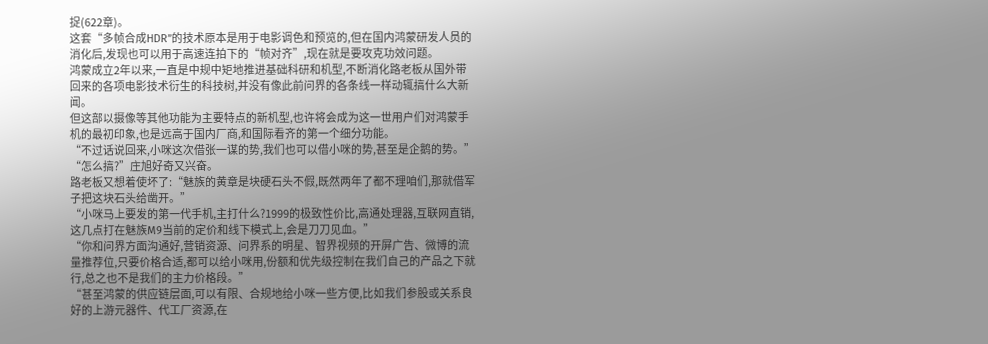捉(622章)。
这套“多帧合成HDR”的技术原本是用于电影调色和预览的,但在国内鸿蒙研发人员的消化后,发现也可以用于高速连拍下的“帧对齐”,现在就是要攻克功效问题。
鸿蒙成立2年以来,一直是中规中矩地推进基础科研和机型,不断消化路老板从国外带回来的各项电影技术衍生的科技树,并没有像此前问界的各条线一样动辄搞什么大新闻。
但这部以摄像等其他功能为主要特点的新机型,也许将会成为这一世用户们对鸿蒙手机的最初印象,也是远高于国内厂商,和国际看齐的第一个细分功能。
“不过话说回来,小咪这次借张一谋的势,我们也可以借小咪的势,甚至是企鹅的势。”
“怎么搞?”庄旭好奇又兴奋。
路老板又想着使坏了:“魅族的黄章是块硬石头不假,既然两年了都不理咱们,那就借军子把这块石头给凿开。”
“小咪马上要发的第一代手机,主打什么?1999的极致性价比,高通处理器,互联网直销,这几点打在魅族M9当前的定价和线下模式上,会是刀刀见血。”
“你和问界方面沟通好,营销资源、问界系的明星、智界视频的开屏广告、微博的流量推荐位,只要价格合适,都可以给小咪用,份额和优先级控制在我们自己的产品之下就行,总之也不是我们的主力价格段。”
“甚至鸿蒙的供应链层面,可以有限、合规地给小咪一些方便,比如我们参股或关系良好的上游元器件、代工厂资源,在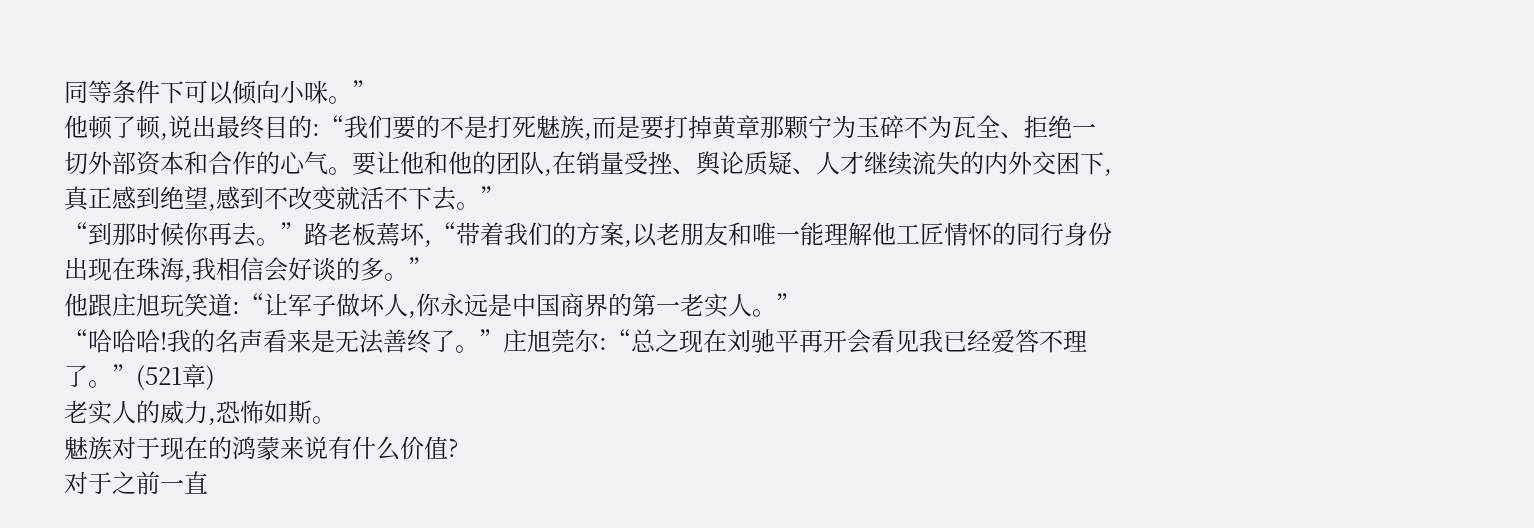同等条件下可以倾向小咪。”
他顿了顿,说出最终目的:“我们要的不是打死魅族,而是要打掉黄章那颗宁为玉碎不为瓦全、拒绝一切外部资本和合作的心气。要让他和他的团队,在销量受挫、舆论质疑、人才继续流失的内外交困下,真正感到绝望,感到不改变就活不下去。”
“到那时候你再去。”路老板蔫坏,“带着我们的方案,以老朋友和唯一能理解他工匠情怀的同行身份出现在珠海,我相信会好谈的多。”
他跟庄旭玩笑道:“让军子做坏人,你永远是中国商界的第一老实人。”
“哈哈哈!我的名声看来是无法善终了。”庄旭莞尔:“总之现在刘驰平再开会看见我已经爱答不理了。”(521章)
老实人的威力,恐怖如斯。
魅族对于现在的鸿蒙来说有什么价值?
对于之前一直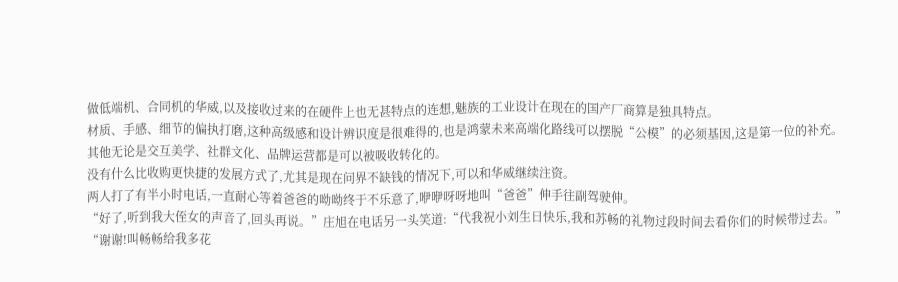做低端机、合同机的华威,以及接收过来的在硬件上也无甚特点的连想,魅族的工业设计在现在的国产厂商算是独具特点。
材质、手感、细节的偏执打磨,这种高级感和设计辨识度是很难得的,也是鸿蒙未来高端化路线可以摆脱“公模”的必须基因,这是第一位的补充。
其他无论是交互美学、社群文化、品牌运营都是可以被吸收转化的。
没有什么比收购更快捷的发展方式了,尤其是现在问界不缺钱的情况下,可以和华威继续注资。
两人打了有半小时电话,一直耐心等着爸爸的呦呦终于不乐意了,咿咿呀呀地叫“爸爸”伸手往副驾驶伸。
“好了,听到我大侄女的声音了,回头再说。”庄旭在电话另一头笑道:“代我祝小刘生日快乐,我和苏畅的礼物过段时间去看你们的时候带过去。”
“谢谢!叫畅畅给我多花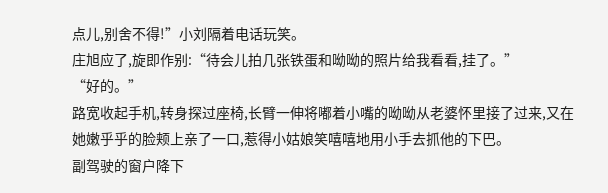点儿,别舍不得!”小刘隔着电话玩笑。
庄旭应了,旋即作别:“待会儿拍几张铁蛋和呦呦的照片给我看看,挂了。”
“好的。”
路宽收起手机,转身探过座椅,长臂一伸将嘟着小嘴的呦呦从老婆怀里接了过来,又在她嫩乎乎的脸颊上亲了一口,惹得小姑娘笑嘻嘻地用小手去抓他的下巴。
副驾驶的窗户降下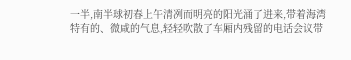一半,南半球初春上午清冽而明亮的阳光涌了进来,带着海湾特有的、微咸的气息,轻轻吹散了车厢内残留的电话会议带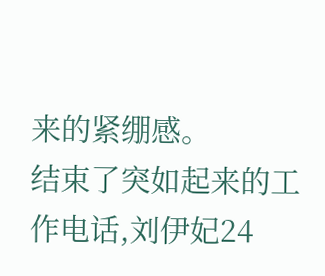来的紧绷感。
结束了突如起来的工作电话,刘伊妃24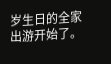岁生日的全家出游开始了。